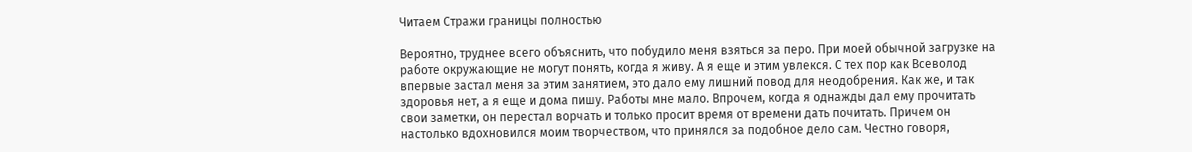Читаем Стражи границы полностью

Вероятно, труднее всего объяснить, что побудило меня взяться за перо. При моей обычной загрузке на работе окружающие не могут понять, когда я живу. А я еще и этим увлекся. С тех пор как Всеволод впервые застал меня за этим занятием, это дало ему лишний повод для неодобрения. Как же, и так здоровья нет, а я еще и дома пишу. Работы мне мало. Впрочем, когда я однажды дал ему прочитать свои заметки, он перестал ворчать и только просит время от времени дать почитать. Причем он настолько вдохновился моим творчеством, что принялся за подобное дело сам. Честно говоря,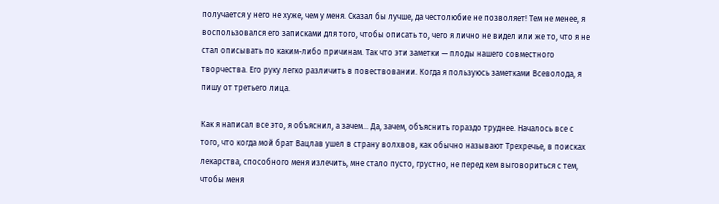получается у него не хуже, чем у меня. Сказал бы лучше, да честолюбие не позволяет! Тем не менее, я воспользовался его записками для того, чтобы описать то, чего я лично не видел или же то, что я не стал описывать по каким-либо причинам. Так что эти заметки — плоды нашего совместного творчества. Его руку легко различить в повествовании. Когда я пользуюсь заметками Всеволода, я пишу от третьего лица.

Как я написал все это, я объяснил, а зачем… Да, зачем, объяснить гораздо труднее. Началось все с того, что когда мой брат Вацлав ушел в страну волхвов, как обычно называют Трехречье, в поисках лекарства, способного меня излечить, мне стало пусто, грустно, не перед кем выговориться с тем, чтобы меня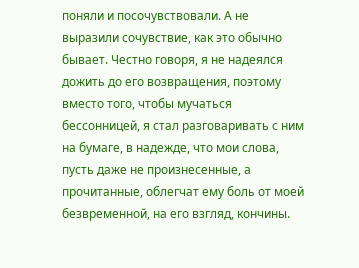поняли и посочувствовали. А не выразили сочувствие, как это обычно бывает. Честно говоря, я не надеялся дожить до его возвращения, поэтому вместо того, чтобы мучаться бессонницей, я стал разговаривать с ним на бумаге, в надежде, что мои слова, пусть даже не произнесенные, а прочитанные, облегчат ему боль от моей безвременной, на его взгляд, кончины.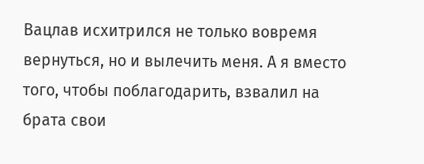Вацлав исхитрился не только вовремя вернуться, но и вылечить меня. А я вместо того, чтобы поблагодарить, взвалил на брата свои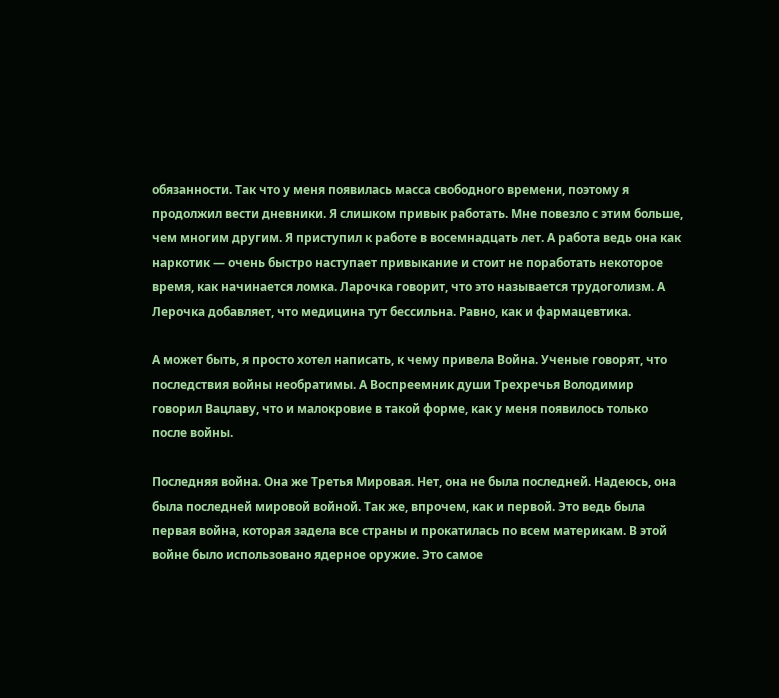обязанности. Так что у меня появилась масса свободного времени, поэтому я продолжил вести дневники. Я слишком привык работать. Мне повезло с этим больше, чем многим другим. Я приступил к работе в восемнадцать лет. А работа ведь она как наркотик — очень быстро наступает привыкание и стоит не поработать некоторое время, как начинается ломка. Ларочка говорит, что это называется трудоголизм. А Лерочка добавляет, что медицина тут бессильна. Равно, как и фармацевтика.

А может быть, я просто хотел написать, к чему привела Война. Ученые говорят, что последствия войны необратимы. А Воспреемник души Трехречья Володимир говорил Вацлаву, что и малокровие в такой форме, как у меня появилось только после войны.

Последняя война. Она же Третья Мировая. Нет, она не была последней. Надеюсь, она была последней мировой войной. Так же, впрочем, как и первой. Это ведь была первая война, которая задела все страны и прокатилась по всем материкам. В этой войне было использовано ядерное оружие. Это самое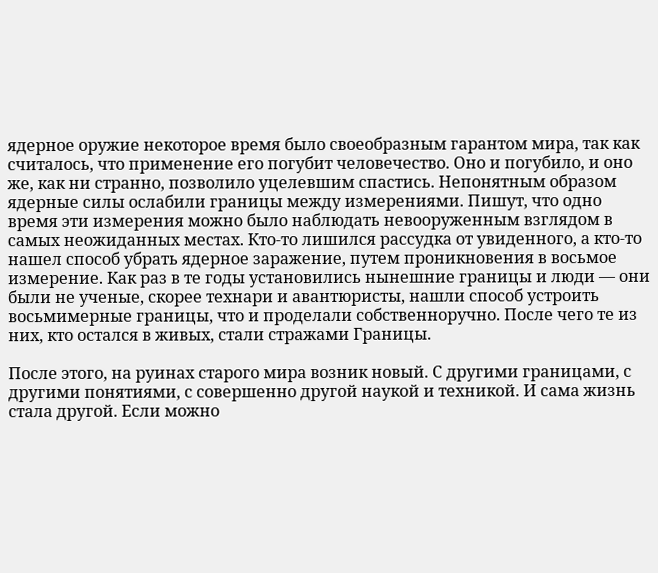ядерное оружие некоторое время было своеобразным гарантом мира, так как считалось, что применение его погубит человечество. Оно и погубило, и оно же, как ни странно, позволило уцелевшим спастись. Непонятным образом ядерные силы ослабили границы между измерениями. Пишут, что одно время эти измерения можно было наблюдать невооруженным взглядом в самых неожиданных местах. Кто-то лишился рассудка от увиденного, а кто-то нашел способ убрать ядерное заражение, путем проникновения в восьмое измерение. Как раз в те годы установились нынешние границы и люди — они были не ученые, скорее технари и авантюристы, нашли способ устроить восьмимерные границы, что и проделали собственноручно. После чего те из них, кто остался в живых, стали стражами Границы.

После этого, на руинах старого мира возник новый. С другими границами, с другими понятиями, с совершенно другой наукой и техникой. И сама жизнь стала другой. Если можно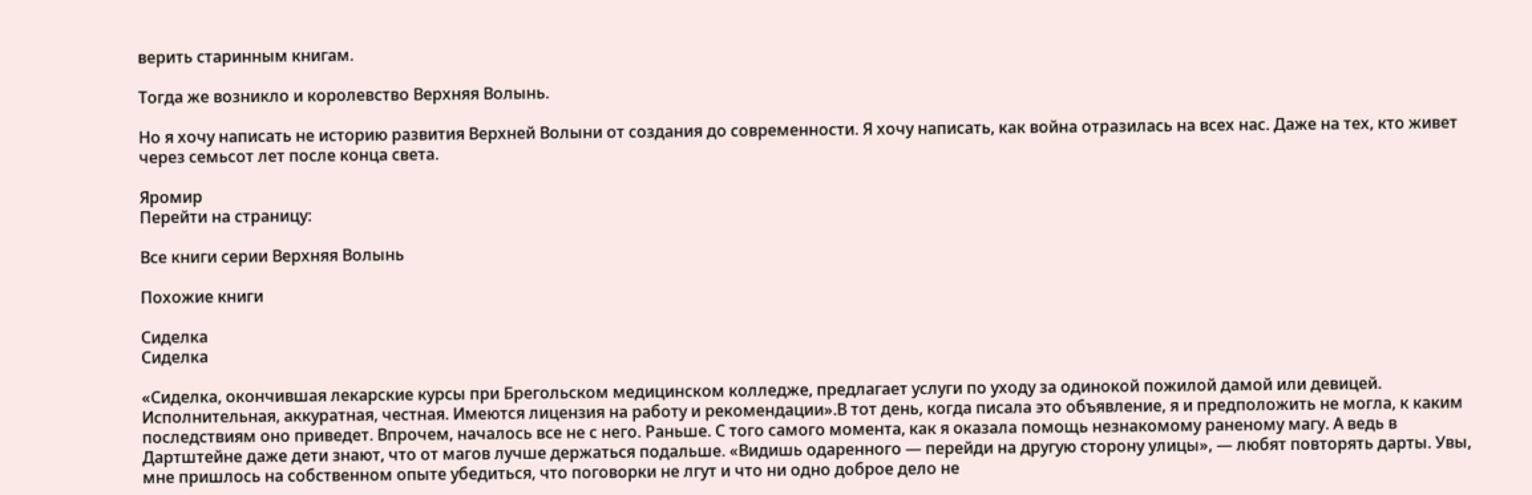верить старинным книгам.

Тогда же возникло и королевство Верхняя Волынь.

Но я хочу написать не историю развития Верхней Волыни от создания до современности. Я хочу написать, как война отразилась на всех нас. Даже на тех, кто живет через семьсот лет после конца света.

Яромир
Перейти на страницу:

Все книги серии Верхняя Волынь

Похожие книги

Сиделка
Сиделка

«Сиделка, окончившая лекарские курсы при Брегольском медицинском колледже, предлагает услуги по уходу за одинокой пожилой дамой или девицей. Исполнительная, аккуратная, честная. Имеются лицензия на работу и рекомендации».В тот день, когда писала это объявление, я и предположить не могла, к каким последствиям оно приведет. Впрочем, началось все не с него. Раньше. С того самого момента, как я оказала помощь незнакомому раненому магу. А ведь в Дартштейне даже дети знают, что от магов лучше держаться подальше. «Видишь одаренного — перейди на другую сторону улицы», — любят повторять дарты. Увы, мне пришлось на собственном опыте убедиться, что поговорки не лгут и что ни одно доброе дело не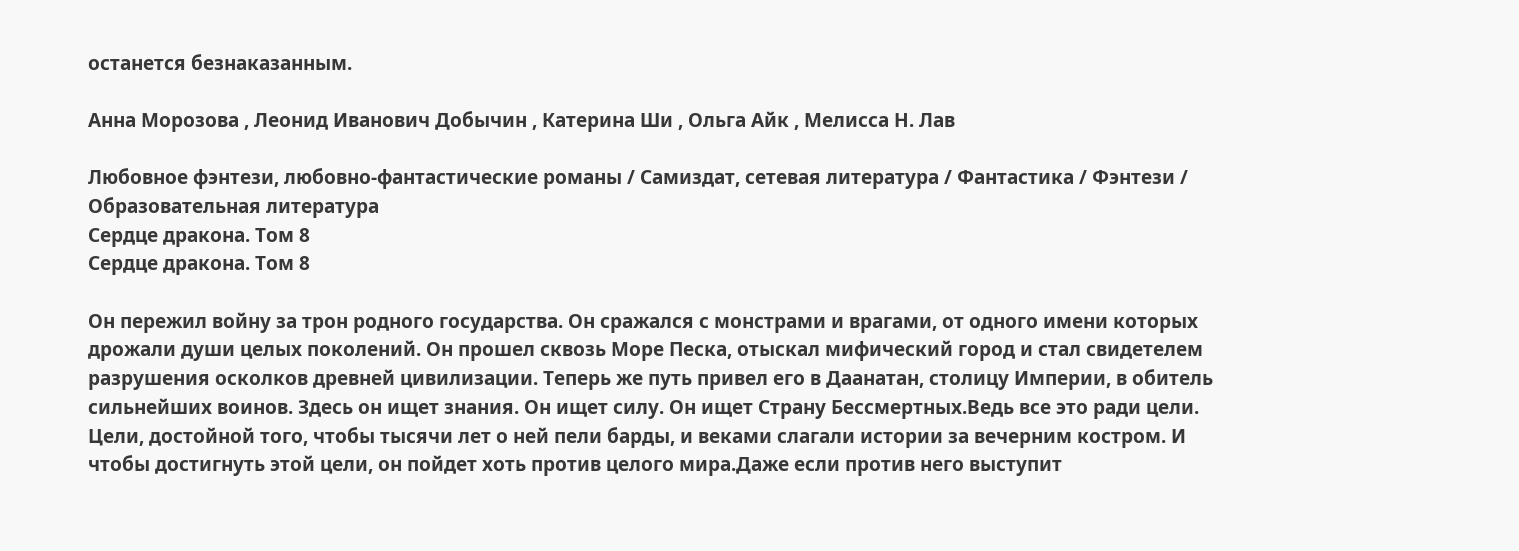останется безнаказанным.

Анна Морозова , Леонид Иванович Добычин , Катерина Ши , Ольга Айк , Мелисса Н. Лав

Любовное фэнтези, любовно-фантастические романы / Самиздат, сетевая литература / Фантастика / Фэнтези / Образовательная литература
Сердце дракона. Том 8
Сердце дракона. Том 8

Он пережил войну за трон родного государства. Он сражался с монстрами и врагами, от одного имени которых дрожали души целых поколений. Он прошел сквозь Море Песка, отыскал мифический город и стал свидетелем разрушения осколков древней цивилизации. Теперь же путь привел его в Даанатан, столицу Империи, в обитель сильнейших воинов. Здесь он ищет знания. Он ищет силу. Он ищет Страну Бессмертных.Ведь все это ради цели. Цели, достойной того, чтобы тысячи лет о ней пели барды, и веками слагали истории за вечерним костром. И чтобы достигнуть этой цели, он пойдет хоть против целого мира.Даже если против него выступит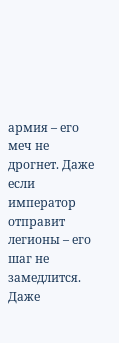армия – его меч не дрогнет. Даже если император отправит легионы – его шаг не замедлится. Даже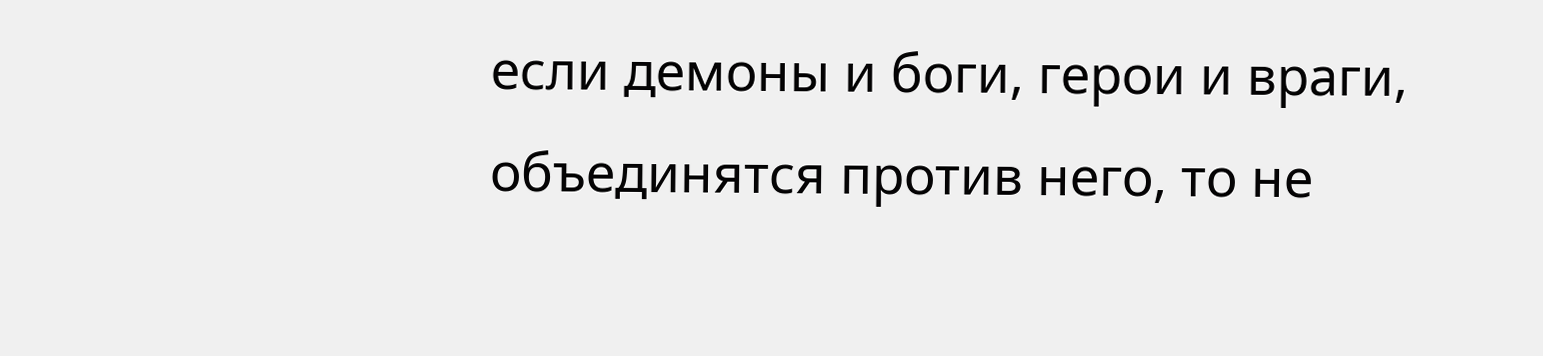если демоны и боги, герои и враги, объединятся против него, то не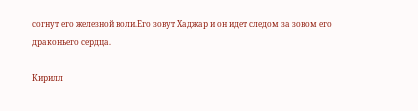согнут его железной воли.Его зовут Хаджар и он идет следом за зовом его драконьего сердца.

Кирилл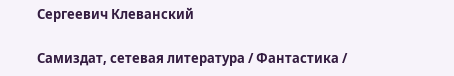Сергеевич Клеванский

Самиздат, сетевая литература / Фантастика /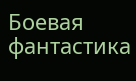Боевая фантастика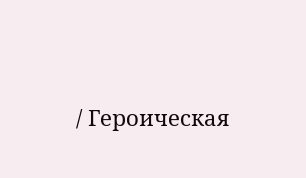/ Героическая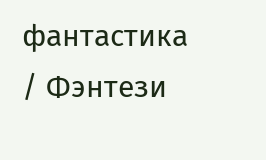фантастика / Фэнтези